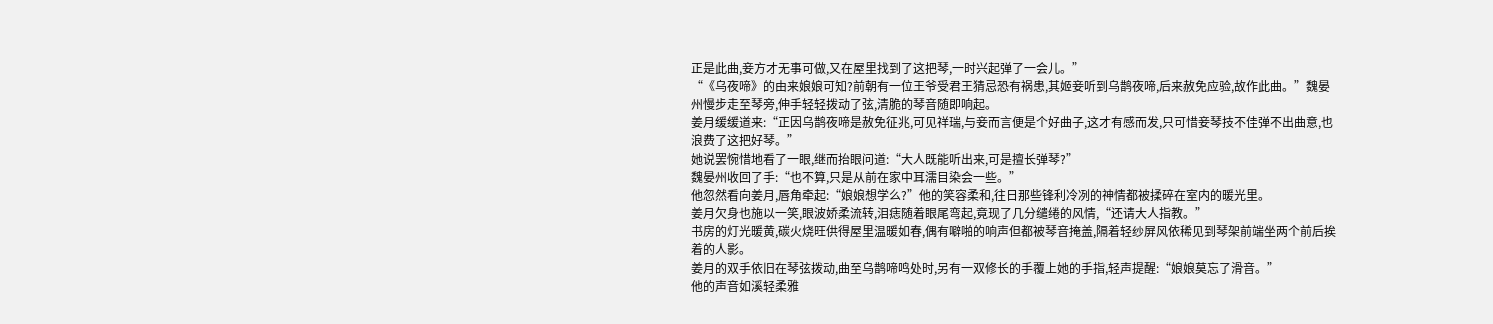正是此曲,妾方才无事可做,又在屋里找到了这把琴,一时兴起弹了一会儿。”
“《乌夜啼》的由来娘娘可知?前朝有一位王爷受君王猜忌恐有祸患,其姬妾听到乌鹊夜啼,后来赦免应验,故作此曲。”魏晏州慢步走至琴旁,伸手轻轻拨动了弦,清脆的琴音随即响起。
姜月缓缓道来:“正因乌鹊夜啼是赦免征兆,可见祥瑞,与妾而言便是个好曲子,这才有感而发,只可惜妾琴技不佳弹不出曲意,也浪费了这把好琴。”
她说罢惋惜地看了一眼,继而抬眼问道:“大人既能听出来,可是擅长弹琴?”
魏晏州收回了手:“也不算,只是从前在家中耳濡目染会一些。”
他忽然看向姜月,唇角牵起:“娘娘想学么?”他的笑容柔和,往日那些锋利冷冽的神情都被揉碎在室内的暖光里。
姜月欠身也施以一笑,眼波娇柔流转,泪痣随着眼尾弯起,竟现了几分缱绻的风情,“还请大人指教。”
书房的灯光暖黄,碳火烧旺供得屋里温暖如春,偶有噼啪的响声但都被琴音掩盖,隔着轻纱屏风依稀见到琴架前端坐两个前后挨着的人影。
姜月的双手依旧在琴弦拨动,曲至乌鹊啼鸣处时,另有一双修长的手覆上她的手指,轻声提醒:“娘娘莫忘了滑音。”
他的声音如溪轻柔雅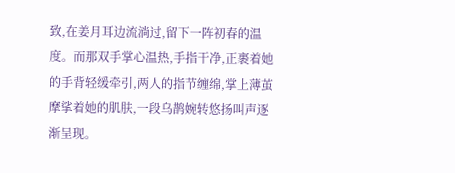致,在姜月耳边流淌过,留下一阵初春的温度。而那双手掌心温热,手指干净,正裹着她的手背轻缓牵引,两人的指节缠绵,掌上薄茧摩挲着她的肌肤,一段乌鹊婉转悠扬叫声逐渐呈现。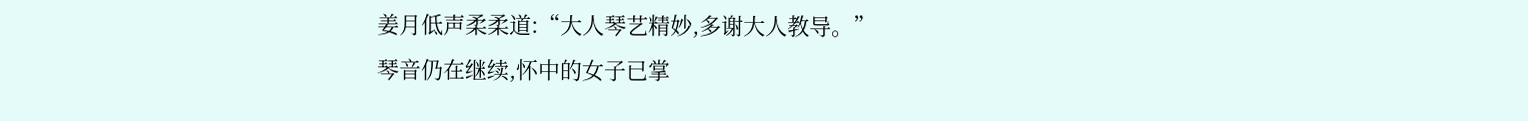姜月低声柔柔道:“大人琴艺精妙,多谢大人教导。”
琴音仍在继续,怀中的女子已掌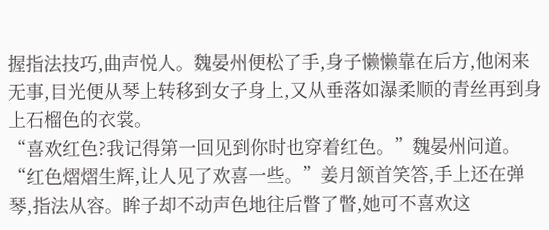握指法技巧,曲声悦人。魏晏州便松了手,身子懒懒靠在后方,他闲来无事,目光便从琴上转移到女子身上,又从垂落如瀑柔顺的青丝再到身上石榴色的衣裳。
“喜欢红色?我记得第一回见到你时也穿着红色。”魏晏州问道。
“红色熠熠生辉,让人见了欢喜一些。”姜月颔首笑答,手上还在弹琴,指法从容。眸子却不动声色地往后瞥了瞥,她可不喜欢这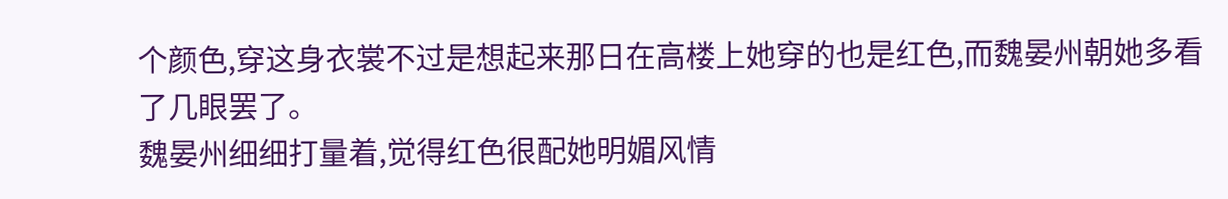个颜色,穿这身衣裳不过是想起来那日在高楼上她穿的也是红色,而魏晏州朝她多看了几眼罢了。
魏晏州细细打量着,觉得红色很配她明媚风情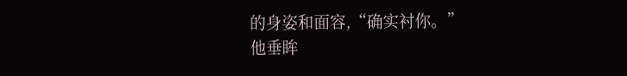的身姿和面容,“确实衬你。”
他垂眸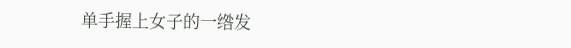单手握上女子的一绺发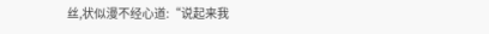丝,状似漫不经心道:“说起来我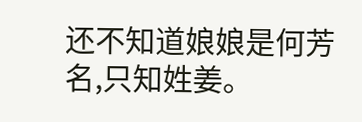还不知道娘娘是何芳名,只知姓姜。